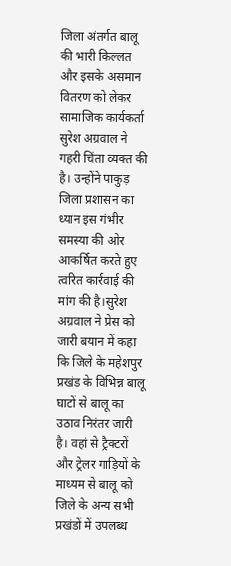जिला अंतर्गत बालू की भारी किल्लत और इसके असमान वितरण को लेकर सामाजिक कार्यकर्ता सुरेश अग्रवाल ने गहरी चिंता व्यक्त की है। उन्होंने पाकुड़ जिला प्रशासन का ध्यान इस गंभीर समस्या की ओर आकर्षित करते हुए त्वरित कार्रवाई की मांग की है।सुरेश अग्रवाल ने प्रेस को जारी बयान में कहा कि जिले के महेशपुर प्रखंड के विभिन्न बालू घाटों से बालू का उठाव निरंतर जारी है। वहां से ट्रैक्टरों और ट्रेलर गाड़ियों के माध्यम से बालू को जिले के अन्य सभी प्रखंडों में उपलब्ध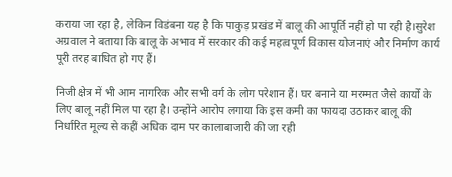कराया जा रहा है, लेकिन विडंबना यह है कि पाकुड़ प्रखंड में बालू की आपूर्ति नहीं हो पा रही है।सुरेश अग्रवाल ने बताया कि बालू के अभाव में सरकार की कई महत्वपूर्ण विकास योजनाएं और निर्माण कार्य पूरी तरह बाधित हो गए हैं।

निजी क्षेत्र में भी आम नागरिक और सभी वर्ग के लोग परेशान हैं। घर बनाने या मरम्मत जैसे कार्यों के लिए बालू नहीं मिल पा रहा है। उन्होंने आरोप लगाया कि इस कमी का फायदा उठाकर बालू की निर्धारित मूल्य से कहीं अधिक दाम पर कालाबाजारी की जा रही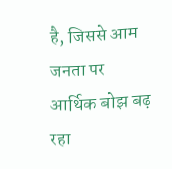है, जिससे आम जनता पर आर्थिक बोझ बढ़ रहा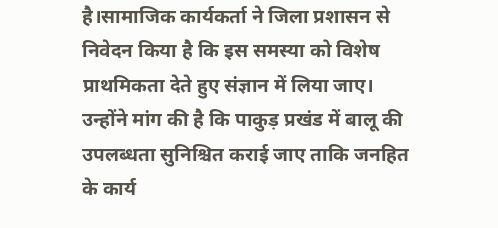है।सामाजिक कार्यकर्ता ने जिला प्रशासन से निवेदन किया है कि इस समस्या को विशेष प्राथमिकता देते हुए संज्ञान में लिया जाए। उन्होंने मांग की है कि पाकुड़ प्रखंड में बालू की उपलब्धता सुनिश्चित कराई जाए ताकि जनहित के कार्य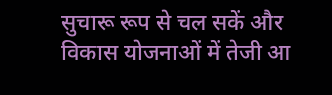सुचारू रूप से चल सकें और विकास योजनाओं में तेजी आ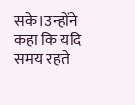सके।उन्होंने कहा कि यदि समय रहते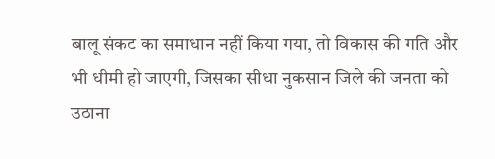बालू संकट का समाधान नहीं किया गया, तो विकास की गति और भी धीमी हो जाएगी, जिसका सीधा नुकसान जिले की जनता को उठाना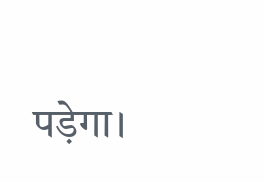पड़ेगा।